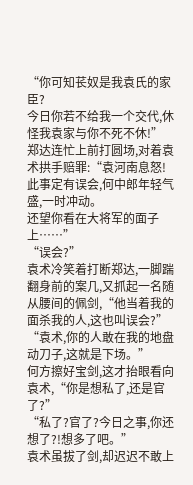“你可知苌奴是我袁氏的家臣?
今日你若不给我一个交代,休怪我袁家与你不死不休!”
郑达连忙上前打圆场,对着袁术拱手赔罪:“袁河南息怒!
此事定有误会,何中郎年轻气盛,一时冲动。
还望你看在大将军的面子上……”
“误会?”
袁术冷笑着打断郑达,一脚踹翻身前的案几,又抓起一名随从腰间的佩剑,“他当着我的面杀我的人,这也叫误会?”
“袁术,你的人敢在我的地盘动刀子,这就是下场。”
何方擦好宝剑,这才抬眼看向袁术,“你是想私了,还是官了?”
“私了?官了?今日之事,你还想了?!想多了吧。”
袁术虽拔了剑,却迟迟不敢上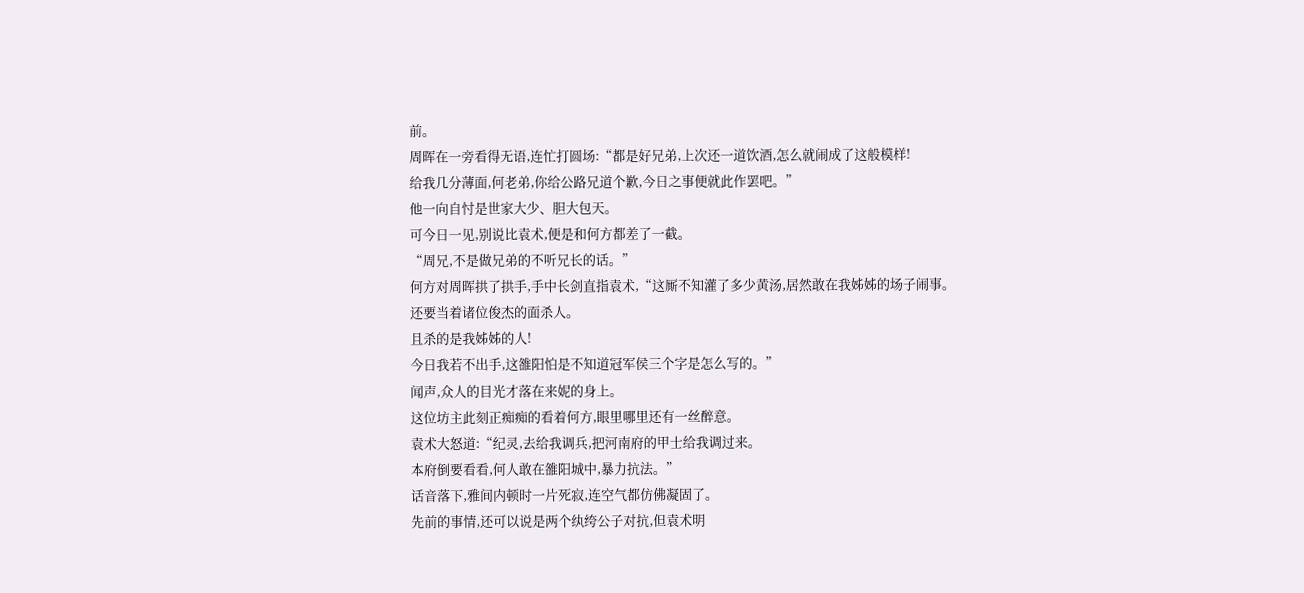前。
周晖在一旁看得无语,连忙打圆场:“都是好兄弟,上次还一道饮酒,怎么就闹成了这般模样!
给我几分薄面,何老弟,你给公路兄道个歉,今日之事便就此作罢吧。”
他一向自忖是世家大少、胆大包天。
可今日一见,别说比袁术,便是和何方都差了一截。
“周兄,不是做兄弟的不听兄长的话。”
何方对周晖拱了拱手,手中长剑直指袁术,“这厮不知灌了多少黄汤,居然敢在我姊姊的场子闹事。
还要当着诸位俊杰的面杀人。
且杀的是我姊姊的人!
今日我若不出手,这雒阳怕是不知道冠军侯三个字是怎么写的。”
闻声,众人的目光才落在来妮的身上。
这位坊主此刻正痴痴的看着何方,眼里哪里还有一丝醉意。
袁术大怒道:“纪灵,去给我调兵,把河南府的甲士给我调过来。
本府倒要看看,何人敢在雒阳城中,暴力抗法。”
话音落下,雅间内顿时一片死寂,连空气都仿佛凝固了。
先前的事情,还可以说是两个纨绔公子对抗,但袁术明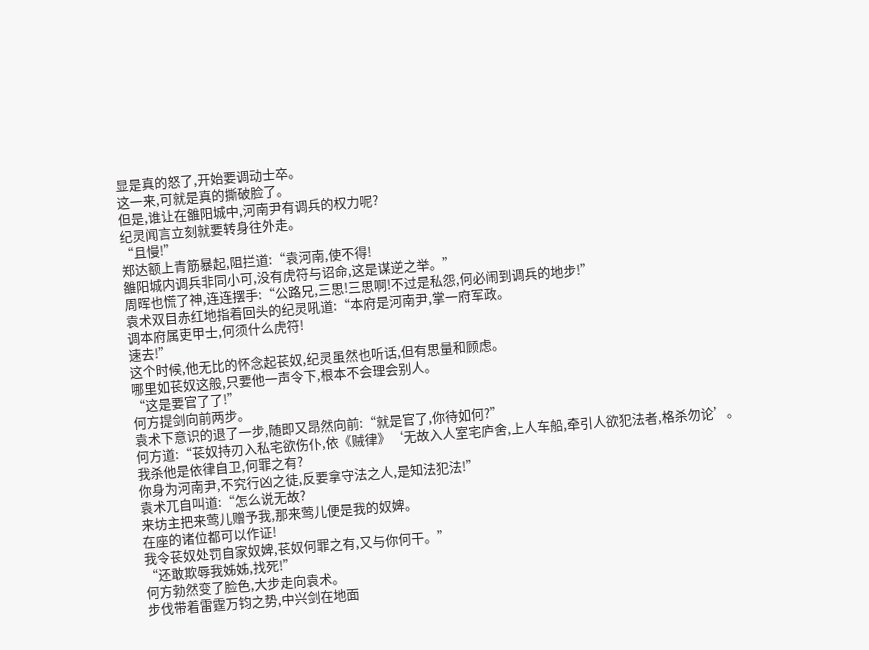显是真的怒了,开始要调动士卒。
这一来,可就是真的撕破脸了。
但是,谁让在雒阳城中,河南尹有调兵的权力呢?
纪灵闻言立刻就要转身往外走。
“且慢!”
郑达额上青筋暴起,阻拦道:“袁河南,使不得!
雒阳城内调兵非同小可,没有虎符与诏命,这是谋逆之举。”
周晖也慌了神,连连摆手:“公路兄,三思!三思啊!不过是私怨,何必闹到调兵的地步!”
袁术双目赤红地指着回头的纪灵吼道:“本府是河南尹,掌一府军政。
调本府属吏甲士,何须什么虎符!
速去!”
这个时候,他无比的怀念起苌奴,纪灵虽然也听话,但有思量和顾虑。
哪里如苌奴这般,只要他一声令下,根本不会理会别人。
“这是要官了了!”
何方提剑向前两步。
袁术下意识的退了一步,随即又昂然向前:“就是官了,你待如何?”
何方道:“苌奴持刃入私宅欲伤仆,依《贼律》‘无故入人室宅庐舍,上人车船,牵引人欲犯法者,格杀勿论’。
我杀他是依律自卫,何罪之有?
你身为河南尹,不究行凶之徒,反要拿守法之人,是知法犯法!”
袁术兀自叫道:“怎么说无故?
来坊主把来莺儿赠予我,那来莺儿便是我的奴婢。
在座的诸位都可以作证!
我令苌奴处罚自家奴婢,苌奴何罪之有,又与你何干。”
“还敢欺辱我姊姊,找死!”
何方勃然变了脸色,大步走向袁术。
步伐带着雷霆万钧之势,中兴剑在地面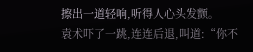擦出一道轻响,听得人心头发颤。
袁术吓了一跳,连连后退,叫道:“你不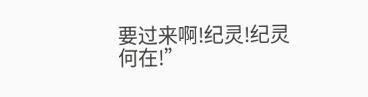要过来啊!纪灵!纪灵何在!”